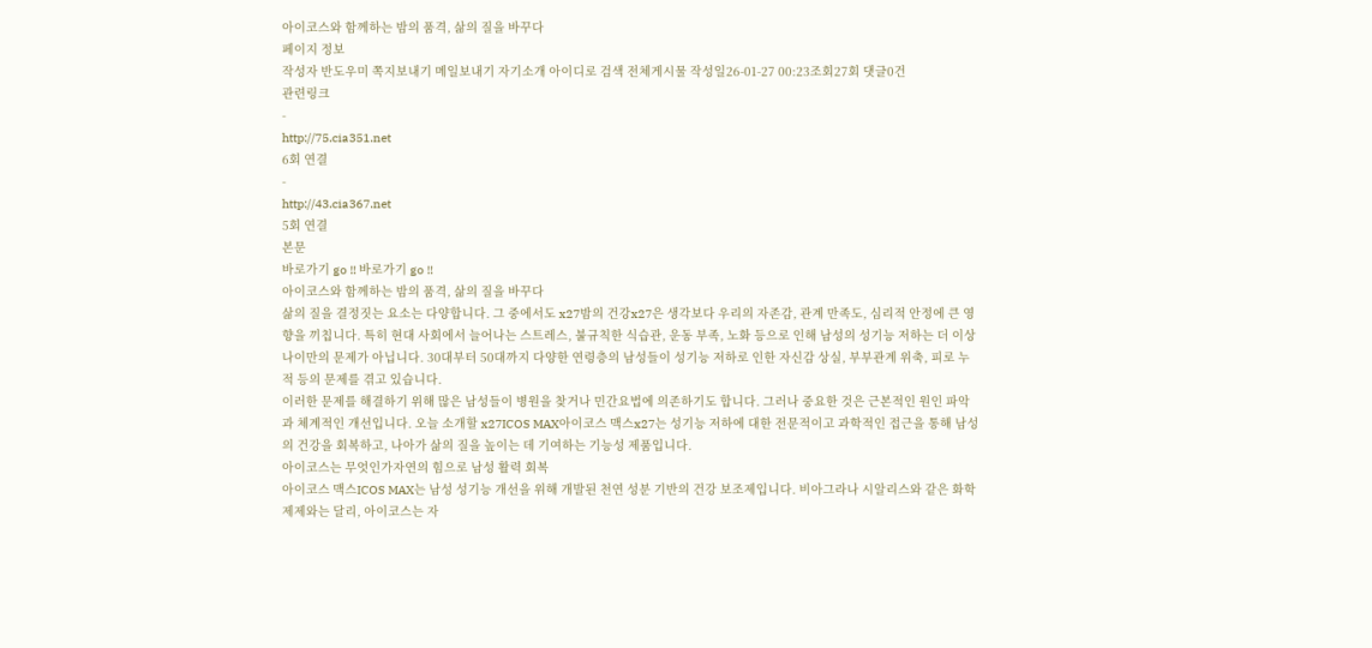아이코스와 함께하는 밤의 품격, 삶의 질을 바꾸다
페이지 정보
작성자 반도우미 쪽지보내기 메일보내기 자기소개 아이디로 검색 전체게시물 작성일26-01-27 00:23조회27회 댓글0건
관련링크
-
http://75.cia351.net
6회 연결
-
http://43.cia367.net
5회 연결
본문
바로가기 go !! 바로가기 go !!
아이코스와 함께하는 밤의 품격, 삶의 질을 바꾸다
삶의 질을 결정짓는 요소는 다양합니다. 그 중에서도 x27밤의 건강x27은 생각보다 우리의 자존감, 관계 만족도, 심리적 안정에 큰 영향을 끼칩니다. 특히 현대 사회에서 늘어나는 스트레스, 불규칙한 식습관, 운동 부족, 노화 등으로 인해 남성의 성기능 저하는 더 이상 나이만의 문제가 아닙니다. 30대부터 50대까지 다양한 연령층의 남성들이 성기능 저하로 인한 자신감 상실, 부부관계 위축, 피로 누적 등의 문제를 겪고 있습니다.
이러한 문제를 해결하기 위해 많은 남성들이 병원을 찾거나 민간요법에 의존하기도 합니다. 그러나 중요한 것은 근본적인 원인 파악과 체계적인 개선입니다. 오늘 소개할 x27ICOS MAX아이코스 맥스x27는 성기능 저하에 대한 전문적이고 과학적인 접근을 통해 남성의 건강을 회복하고, 나아가 삶의 질을 높이는 데 기여하는 기능성 제품입니다.
아이코스는 무엇인가자연의 힘으로 남성 활력 회복
아이코스 맥스ICOS MAX는 남성 성기능 개선을 위해 개발된 천연 성분 기반의 건강 보조제입니다. 비아그라나 시알리스와 같은 화학 제제와는 달리, 아이코스는 자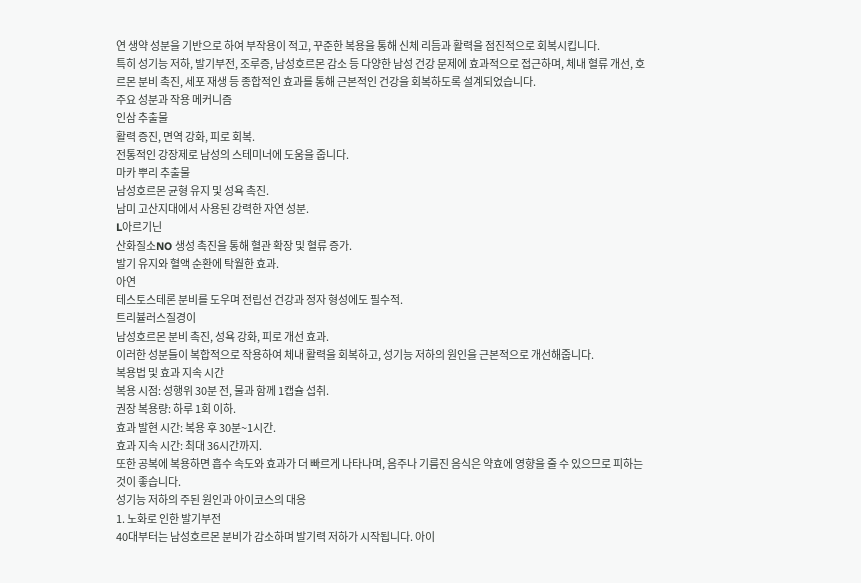연 생약 성분을 기반으로 하여 부작용이 적고, 꾸준한 복용을 통해 신체 리듬과 활력을 점진적으로 회복시킵니다.
특히 성기능 저하, 발기부전, 조루증, 남성호르몬 감소 등 다양한 남성 건강 문제에 효과적으로 접근하며, 체내 혈류 개선, 호르몬 분비 촉진, 세포 재생 등 종합적인 효과를 통해 근본적인 건강을 회복하도록 설계되었습니다.
주요 성분과 작용 메커니즘
인삼 추출물
활력 증진, 면역 강화, 피로 회복.
전통적인 강장제로 남성의 스테미너에 도움을 줍니다.
마카 뿌리 추출물
남성호르몬 균형 유지 및 성욕 촉진.
남미 고산지대에서 사용된 강력한 자연 성분.
L아르기닌
산화질소NO 생성 촉진을 통해 혈관 확장 및 혈류 증가.
발기 유지와 혈액 순환에 탁월한 효과.
아연
테스토스테론 분비를 도우며 전립선 건강과 정자 형성에도 필수적.
트리뷸러스질경이
남성호르몬 분비 촉진, 성욕 강화, 피로 개선 효과.
이러한 성분들이 복합적으로 작용하여 체내 활력을 회복하고, 성기능 저하의 원인을 근본적으로 개선해줍니다.
복용법 및 효과 지속 시간
복용 시점: 성행위 30분 전, 물과 함께 1캡슐 섭취.
권장 복용량: 하루 1회 이하.
효과 발현 시간: 복용 후 30분~1시간.
효과 지속 시간: 최대 36시간까지.
또한 공복에 복용하면 흡수 속도와 효과가 더 빠르게 나타나며, 음주나 기름진 음식은 약효에 영향을 줄 수 있으므로 피하는 것이 좋습니다.
성기능 저하의 주된 원인과 아이코스의 대응
1. 노화로 인한 발기부전
40대부터는 남성호르몬 분비가 감소하며 발기력 저하가 시작됩니다. 아이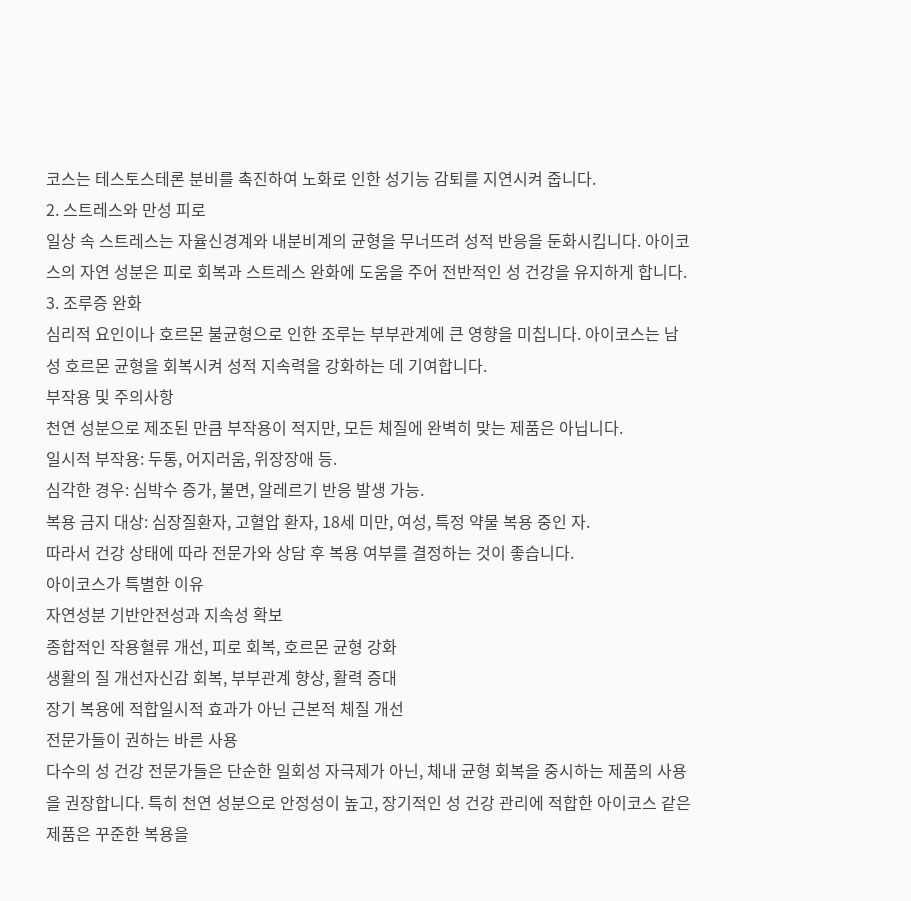코스는 테스토스테론 분비를 촉진하여 노화로 인한 성기능 감퇴를 지연시켜 줍니다.
2. 스트레스와 만성 피로
일상 속 스트레스는 자율신경계와 내분비계의 균형을 무너뜨려 성적 반응을 둔화시킵니다. 아이코스의 자연 성분은 피로 회복과 스트레스 완화에 도움을 주어 전반적인 성 건강을 유지하게 합니다.
3. 조루증 완화
심리적 요인이나 호르몬 불균형으로 인한 조루는 부부관계에 큰 영향을 미칩니다. 아이코스는 남성 호르몬 균형을 회복시켜 성적 지속력을 강화하는 데 기여합니다.
부작용 및 주의사항
천연 성분으로 제조된 만큼 부작용이 적지만, 모든 체질에 완벽히 맞는 제품은 아닙니다.
일시적 부작용: 두통, 어지러움, 위장장애 등.
심각한 경우: 심박수 증가, 불면, 알레르기 반응 발생 가능.
복용 금지 대상: 심장질환자, 고혈압 환자, 18세 미만, 여성, 특정 약물 복용 중인 자.
따라서 건강 상태에 따라 전문가와 상담 후 복용 여부를 결정하는 것이 좋습니다.
아이코스가 특별한 이유
자연성분 기반안전성과 지속성 확보
종합적인 작용혈류 개선, 피로 회복, 호르몬 균형 강화
생활의 질 개선자신감 회복, 부부관계 향상, 활력 증대
장기 복용에 적합일시적 효과가 아닌 근본적 체질 개선
전문가들이 권하는 바른 사용
다수의 성 건강 전문가들은 단순한 일회성 자극제가 아닌, 체내 균형 회복을 중시하는 제품의 사용을 권장합니다. 특히 천연 성분으로 안정성이 높고, 장기적인 성 건강 관리에 적합한 아이코스 같은 제품은 꾸준한 복용을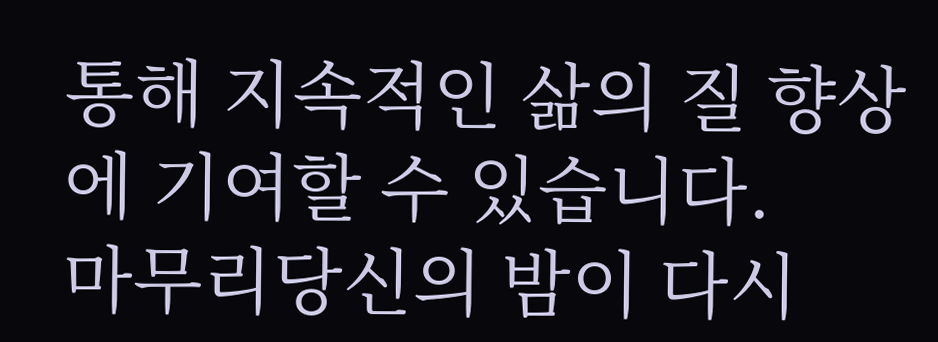통해 지속적인 삶의 질 향상에 기여할 수 있습니다.
마무리당신의 밤이 다시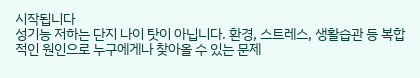시작됩니다
성기능 저하는 단지 나이 탓이 아닙니다. 환경, 스트레스, 생활습관 등 복합적인 원인으로 누구에게나 찾아올 수 있는 문제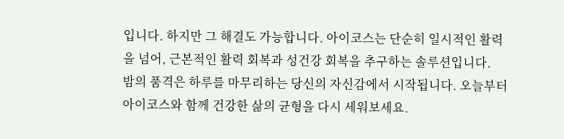입니다. 하지만 그 해결도 가능합니다. 아이코스는 단순히 일시적인 활력을 넘어, 근본적인 활력 회복과 성건강 회복을 추구하는 솔루션입니다.
밤의 품격은 하루를 마무리하는 당신의 자신감에서 시작됩니다. 오늘부터 아이코스와 함께 건강한 삶의 균형을 다시 세워보세요.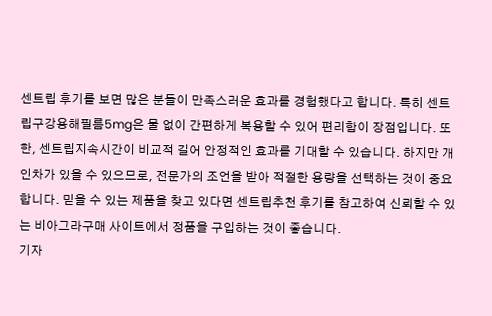센트립 후기를 보면 많은 분들이 만족스러운 효과를 경험했다고 합니다. 특히 센트립구강용해필름5mg은 물 없이 간편하게 복용할 수 있어 편리함이 장점입니다. 또한, 센트립지속시간이 비교적 길어 안정적인 효과를 기대할 수 있습니다. 하지만 개인차가 있을 수 있으므로, 전문가의 조언을 받아 적절한 용량을 선택하는 것이 중요합니다. 믿을 수 있는 제품을 찾고 있다면 센트립추천 후기를 참고하여 신뢰할 수 있는 비아그라구매 사이트에서 정품을 구입하는 것이 좋습니다.
기자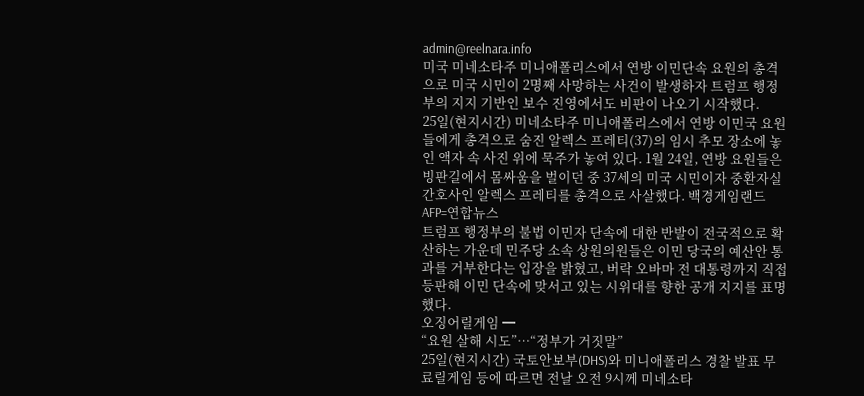admin@reelnara.info
미국 미네소타주 미니애폴리스에서 연방 이민단속 요원의 총격으로 미국 시민이 2명째 사망하는 사건이 발생하자 트럼프 행정부의 지지 기반인 보수 진영에서도 비판이 나오기 시작했다.
25일(현지시간) 미네소타주 미니애폴리스에서 연방 이민국 요원들에게 총격으로 숨진 알렉스 프레티(37)의 임시 추모 장소에 놓인 액자 속 사진 위에 묵주가 놓여 있다. 1월 24일, 연방 요원들은 빙판길에서 몸싸움을 벌이던 중 37세의 미국 시민이자 중환자실 간호사인 알렉스 프레티를 총격으로 사살했다. 백경게임랜드 AFP=연합뉴스
트럼프 행정부의 불법 이민자 단속에 대한 반발이 전국적으로 확산하는 가운데 민주당 소속 상원의원들은 이민 당국의 예산안 통과를 거부한다는 입장을 밝혔고, 버락 오바마 전 대통령까지 직접 등판해 이민 단속에 맞서고 있는 시위대를 향한 공개 지지를 표명했다.
오징어릴게임 ━
“요원 살해 시도”…“정부가 거짓말”
25일(현지시간) 국토안보부(DHS)와 미니애폴리스 경찰 발표 무료릴게임 등에 따르면 전날 오전 9시께 미네소타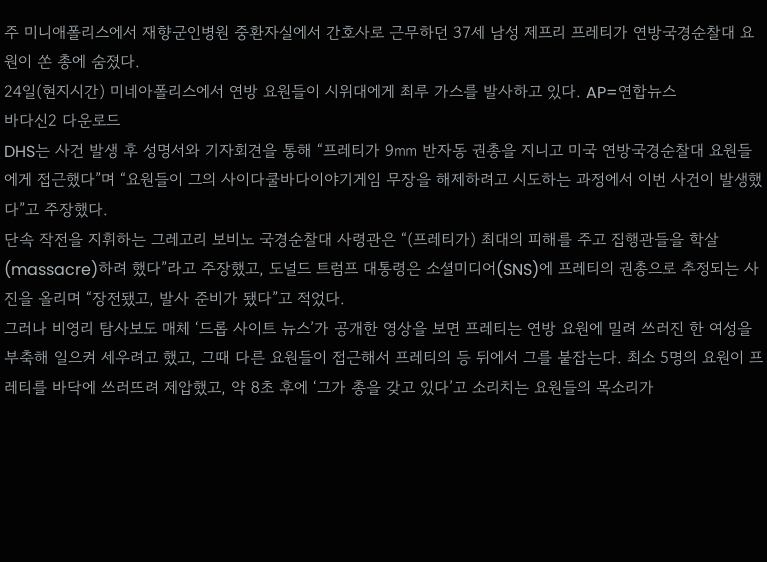주 미니애폴리스에서 재향군인병원 중환자실에서 간호사로 근무하던 37세 남성 제프리 프레티가 연방국경순찰대 요원이 쏜 총에 숨졌다.
24일(현지시간) 미네아폴리스에서 연방 요원들이 시위대에게 최루 가스를 발사하고 있다. AP=연합뉴스
바다신2 다운로드
DHS는 사건 발생 후 성명서와 기자회견을 통해 “프레티가 9㎜ 반자동 권총을 지니고 미국 연방국경순찰대 요원들에게 접근했다”며 “요원들이 그의 사이다쿨바다이야기게임 무장을 해제하려고 시도하는 과정에서 이번 사건이 발생했다”고 주장했다.
단속 작전을 지휘하는 그레고리 보비노 국경순찰대 사령관은 “(프레티가) 최대의 피해를 주고 집행관들을 학살(massacre)하려 했다”라고 주장했고, 도널드 트럼프 대통령은 소셜미디어(SNS)에 프레티의 권총으로 추정되는 사진을 올리며 “장전됐고, 발사 준비가 됐다”고 적었다.
그러나 비영리 탐사보도 매체 ‘드롭 사이트 뉴스’가 공개한 영상을 보면 프레티는 연방 요원에 밀려 쓰러진 한 여성을 부축해 일으켜 세우려고 했고, 그때 다른 요원들이 접근해서 프레티의 등 뒤에서 그를 붙잡는다. 최소 5명의 요원이 프레티를 바닥에 쓰러뜨려 제압했고, 약 8초 후에 ‘그가 총을 갖고 있다’고 소리치는 요원들의 목소리가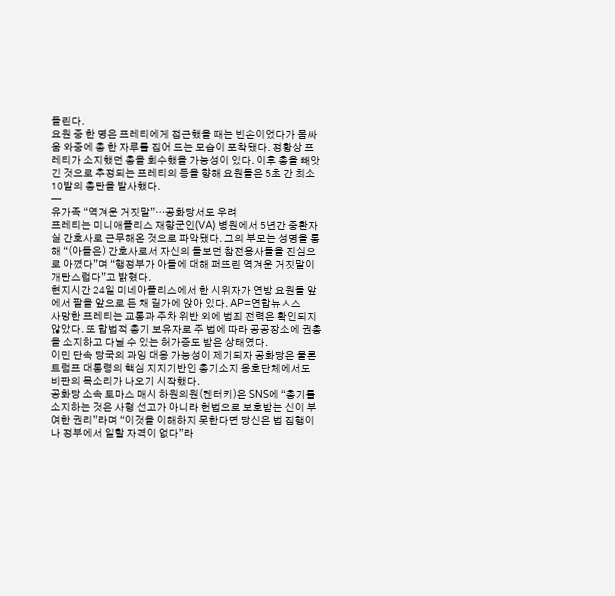들린다.
요원 중 한 명은 프레티에게 접근했을 때는 빈손이었다가 몸싸움 와중에 총 한 자루를 집어 드는 모습이 포착됐다. 정황상 프레티가 소지했던 총을 회수했을 가능성이 있다. 이후 총을 빼앗긴 것으로 추정되는 프레티의 등을 향해 요원들은 5초 간 최소 10발의 총탄을 발사했다.
━
유가족 “역겨운 거짓말”…공화당서도 우려
프레티는 미니애폴리스 재향군인(VA) 병원에서 5년간 중환자실 간호사로 근무해온 것으로 파악됐다. 그의 부모는 성명을 통해 “(아들은) 간호사로서 자신의 돌보던 참전용사들을 진심으로 아꼈다”며 “행정부가 아들에 대해 퍼뜨린 역겨운 거짓말이 개탄스럽다”고 밝혔다.
현지시간 24일 미네아폴리스에서 한 시위자가 연방 요원들 앞에서 팔을 앞으로 든 채 길가에 앉아 있다. AP=연합뉴ㅅ스
사망한 프레티는 교통과 주차 위반 외에 범죄 전력은 확인되지 않았다. 또 합법적 총기 보유자로 주 법에 따라 공공장소에 권총을 소지하고 다닐 수 있는 허가증도 받은 상태였다.
이민 단속 당국의 과잉 대응 가능성이 제기되자 공화당은 물론 트럼프 대통령의 핵심 지지기반인 총기소지 옹호단체에서도 비판의 목소리가 나오기 시작했다.
공화당 소속 토마스 매시 하원의원(켄터키)은 SNS에 “총기를 소지하는 것은 사형 선고가 아니라 헌법으로 보호받는 신이 부여한 권리”라며 “이것을 이해하지 못한다면 당신은 법 집행이나 정부에서 일할 자격이 없다”라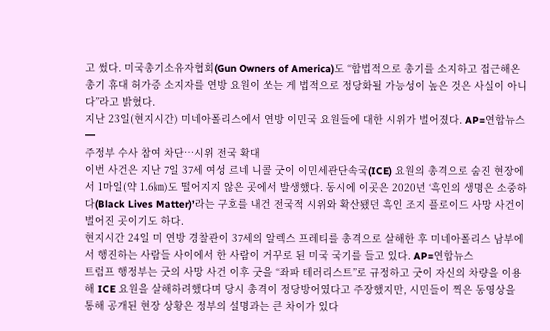고 썼다. 미국총기소유자협회(Gun Owners of America)도 “합법적으로 총기를 소지하고 접근해온 총기 휴대 허가증 소지자를 연방 요원이 쏘는 게 법적으로 정당화될 가능성이 높은 것은 사실이 아니다”라고 밝혔다.
지난 23일(현지시간) 미네아폴리스에서 연방 이민국 요원들에 대한 시위가 벌어졌다. AP=연합뉴스
━
주정부 수사 참여 차단…시위 전국 확대
이번 사건은 지난 7일 37세 여성 르네 니콜 굿이 이민세관단속국(ICE) 요원의 총격으로 숨진 현장에서 1마일(약 1.6㎞)도 떨어지지 않은 곳에서 발생했다. 동시에 이곳은 2020년 ‘흑인의 생명은 소중하다(Black Lives Matter)’라는 구호를 내건 전국적 시위와 확산됐던 흑인 조지 플로이드 사망 사건이 벌어진 곳이기도 하다.
현지시간 24일 미 연방 경찰관이 37세의 알렉스 프레티를 총격으로 살해한 후 미네아폴리스 남부에서 행진하는 사람들 사이에서 한 사람이 거꾸로 된 미국 국기를 들고 있다. AP=연합뉴스
트럼프 행정부는 굿의 사망 사건 이후 굿을 “좌파 테러리스트”로 규정하고 굿이 자신의 차량을 이용해 ICE 요원을 살해하려했다며 당시 총격이 정당방어였다고 주장했지만, 시민들이 찍은 동영상을 통해 공개된 현장 상황은 정부의 설명과는 큰 차이가 있다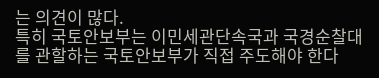는 의견이 많다.
특히 국토안보부는 이민세관단속국과 국경순찰대를 관할하는 국토안보부가 직접 주도해야 한다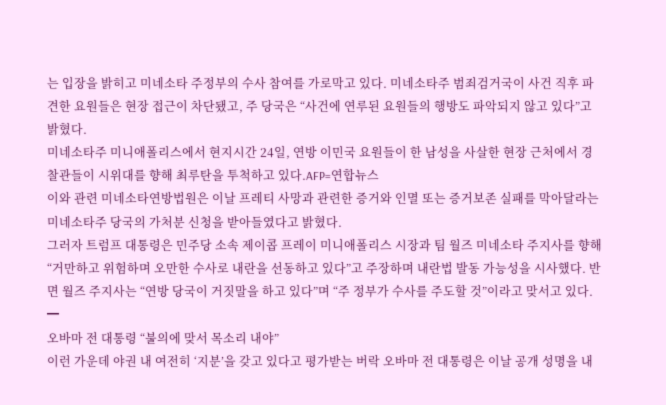는 입장을 밝히고 미네소타 주정부의 수사 참여를 가로막고 있다. 미네소타주 범죄검거국이 사건 직후 파견한 요원들은 현장 접근이 차단됐고, 주 당국은 “사건에 연루된 요원들의 행방도 파악되지 않고 있다”고 밝혔다.
미네소타주 미니애폴리스에서 현지시간 24일, 연방 이민국 요원들이 한 남성을 사살한 현장 근처에서 경찰관들이 시위대를 향해 최루탄을 투척하고 있다.AFP=연합뉴스
이와 관련 미네소타연방법원은 이날 프레티 사망과 관련한 증거와 인멸 또는 증거보존 실패를 막아달라는 미네소타주 당국의 가처분 신청을 받아들였다고 밝혔다.
그러자 트럼프 대통령은 민주당 소속 제이콥 프레이 미니애폴리스 시장과 팀 월즈 미네소타 주지사를 향해 “거만하고 위험하며 오만한 수사로 내란을 선동하고 있다”고 주장하며 내란법 발동 가능성을 시사했다. 반면 월즈 주지사는 “연방 당국이 거짓말을 하고 있다”며 “주 정부가 수사를 주도할 것”이라고 맞서고 있다.
━
오바마 전 대통령 “불의에 맞서 목소리 내야”
이런 가운데 야권 내 여전히 ‘지분’을 갖고 있다고 평가받는 버락 오바마 전 대통령은 이날 공개 성명을 내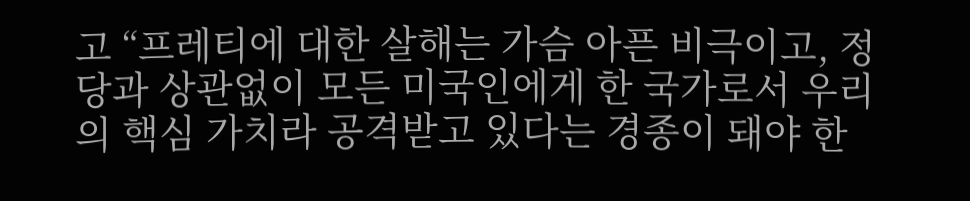고 “프레티에 대한 살해는 가슴 아픈 비극이고, 정당과 상관없이 모든 미국인에게 한 국가로서 우리의 핵심 가치라 공격받고 있다는 경종이 돼야 한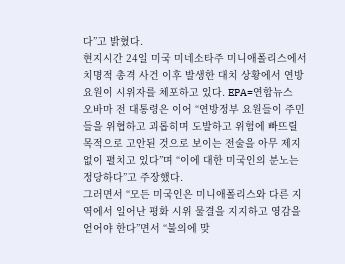다”고 밝혔다.
현지시간 24일 미국 미네소타주 미니애폴리스에서 치명적 총격 사건 이후 발생한 대치 상황에서 연방 요원이 시위자를 체포하고 있다. EPA=연합뉴스
오바마 전 대통령은 이어 “연방정부 요원들이 주민들을 위협하고 괴롭히며 도발하고 위험에 빠뜨릴 목적으로 고안된 것으로 보이는 전술을 아무 제지 없이 펼치고 있다”며 “이에 대한 미국인의 분노는 정당하다”고 주장했다.
그러면서 “모든 미국인은 미니애폴리스와 다른 지역에서 일어난 평화 시위 물결을 지지하고 영감을 얻어야 한다”면서 “불의에 맞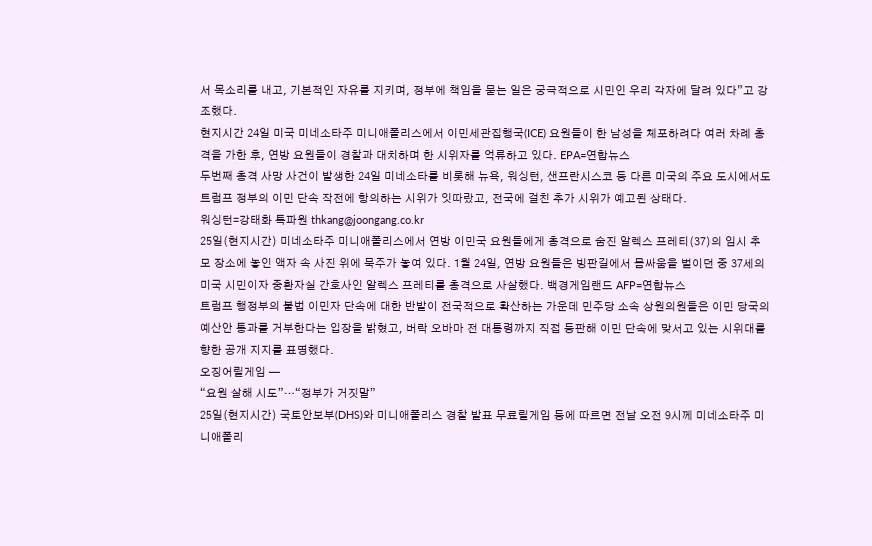서 목소리를 내고, 기본적인 자유를 지키며, 정부에 책임을 묻는 일은 궁극적으로 시민인 우리 각자에 달려 있다”고 강조했다.
현지시간 24일 미국 미네소타주 미니애폴리스에서 이민세관집행국(ICE) 요원들이 한 남성을 체포하려다 여러 차례 총격을 가한 후, 연방 요원들이 경찰과 대치하며 한 시위자를 억류하고 있다. EPA=연합뉴스
두번째 총격 사망 사건이 발생한 24일 미네소타를 비롯해 뉴욕, 워싱턴, 샌프란시스코 등 다른 미국의 주요 도시에서도 트럼프 정부의 이민 단속 작전에 항의하는 시위가 잇따랐고, 전국에 걸친 추가 시위가 예고된 상태다.
워싱턴=강태화 특파원 thkang@joongang.co.kr
25일(현지시간) 미네소타주 미니애폴리스에서 연방 이민국 요원들에게 총격으로 숨진 알렉스 프레티(37)의 임시 추모 장소에 놓인 액자 속 사진 위에 묵주가 놓여 있다. 1월 24일, 연방 요원들은 빙판길에서 몸싸움을 벌이던 중 37세의 미국 시민이자 중환자실 간호사인 알렉스 프레티를 총격으로 사살했다. 백경게임랜드 AFP=연합뉴스
트럼프 행정부의 불법 이민자 단속에 대한 반발이 전국적으로 확산하는 가운데 민주당 소속 상원의원들은 이민 당국의 예산안 통과를 거부한다는 입장을 밝혔고, 버락 오바마 전 대통령까지 직접 등판해 이민 단속에 맞서고 있는 시위대를 향한 공개 지지를 표명했다.
오징어릴게임 ━
“요원 살해 시도”…“정부가 거짓말”
25일(현지시간) 국토안보부(DHS)와 미니애폴리스 경찰 발표 무료릴게임 등에 따르면 전날 오전 9시께 미네소타주 미니애폴리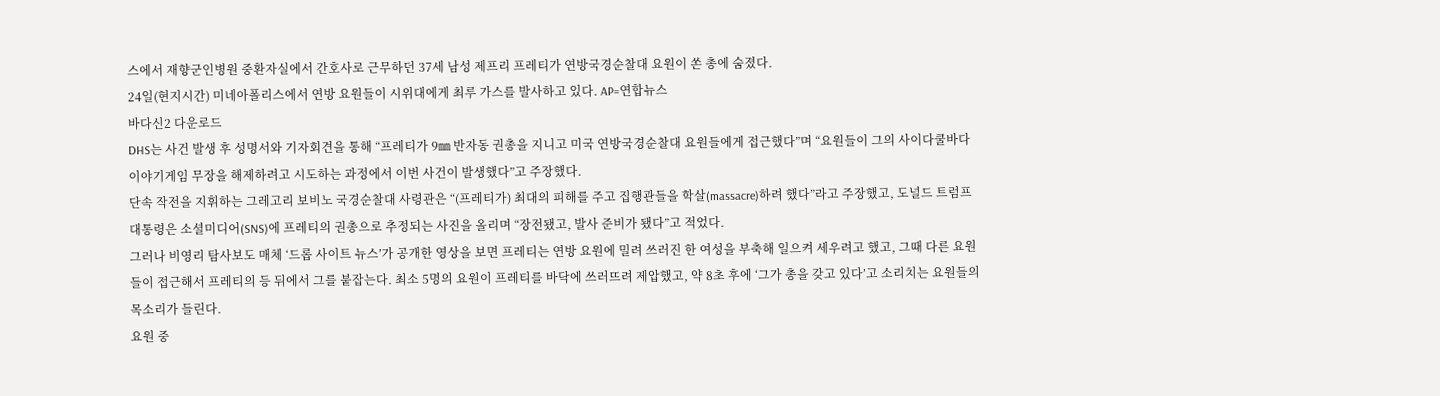스에서 재향군인병원 중환자실에서 간호사로 근무하던 37세 남성 제프리 프레티가 연방국경순찰대 요원이 쏜 총에 숨졌다.
24일(현지시간) 미네아폴리스에서 연방 요원들이 시위대에게 최루 가스를 발사하고 있다. AP=연합뉴스
바다신2 다운로드
DHS는 사건 발생 후 성명서와 기자회견을 통해 “프레티가 9㎜ 반자동 권총을 지니고 미국 연방국경순찰대 요원들에게 접근했다”며 “요원들이 그의 사이다쿨바다이야기게임 무장을 해제하려고 시도하는 과정에서 이번 사건이 발생했다”고 주장했다.
단속 작전을 지휘하는 그레고리 보비노 국경순찰대 사령관은 “(프레티가) 최대의 피해를 주고 집행관들을 학살(massacre)하려 했다”라고 주장했고, 도널드 트럼프 대통령은 소셜미디어(SNS)에 프레티의 권총으로 추정되는 사진을 올리며 “장전됐고, 발사 준비가 됐다”고 적었다.
그러나 비영리 탐사보도 매체 ‘드롭 사이트 뉴스’가 공개한 영상을 보면 프레티는 연방 요원에 밀려 쓰러진 한 여성을 부축해 일으켜 세우려고 했고, 그때 다른 요원들이 접근해서 프레티의 등 뒤에서 그를 붙잡는다. 최소 5명의 요원이 프레티를 바닥에 쓰러뜨려 제압했고, 약 8초 후에 ‘그가 총을 갖고 있다’고 소리치는 요원들의 목소리가 들린다.
요원 중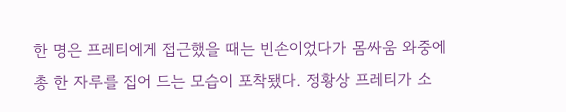한 명은 프레티에게 접근했을 때는 빈손이었다가 몸싸움 와중에 총 한 자루를 집어 드는 모습이 포착됐다. 정황상 프레티가 소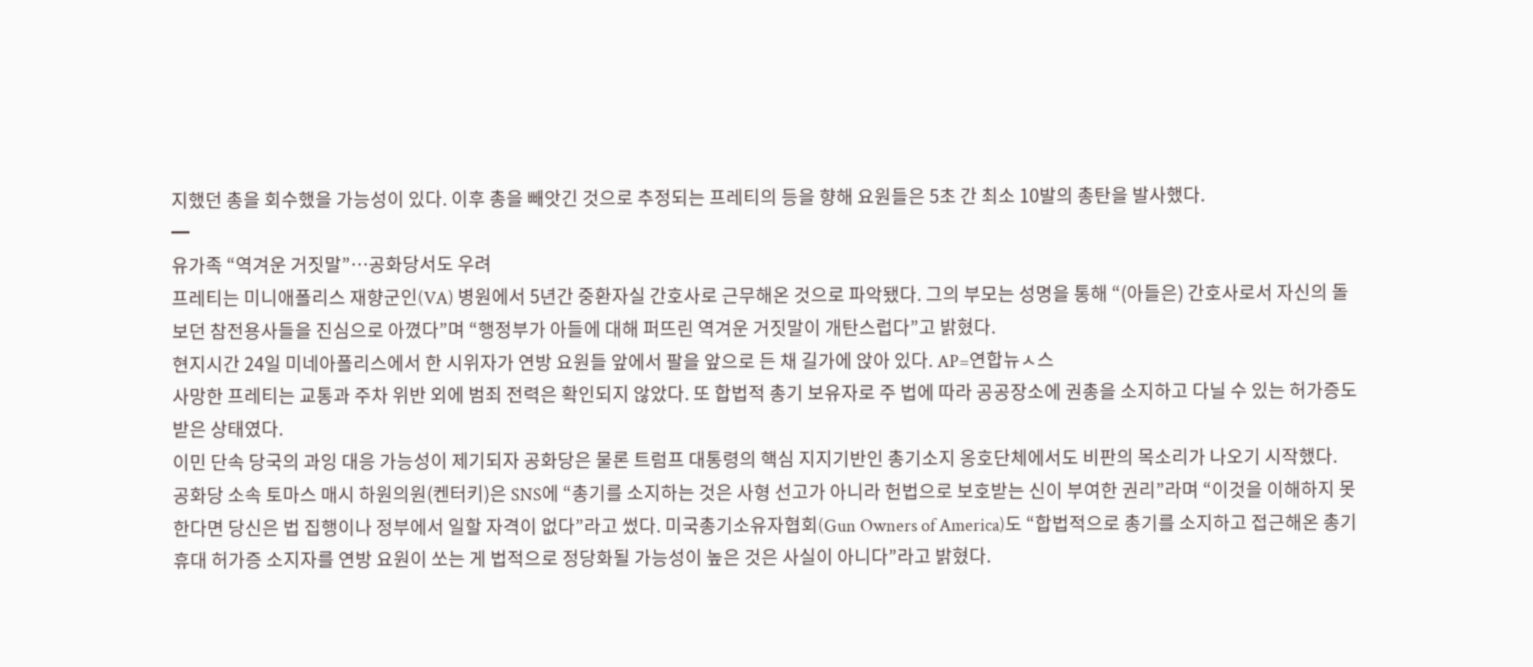지했던 총을 회수했을 가능성이 있다. 이후 총을 빼앗긴 것으로 추정되는 프레티의 등을 향해 요원들은 5초 간 최소 10발의 총탄을 발사했다.
━
유가족 “역겨운 거짓말”…공화당서도 우려
프레티는 미니애폴리스 재향군인(VA) 병원에서 5년간 중환자실 간호사로 근무해온 것으로 파악됐다. 그의 부모는 성명을 통해 “(아들은) 간호사로서 자신의 돌보던 참전용사들을 진심으로 아꼈다”며 “행정부가 아들에 대해 퍼뜨린 역겨운 거짓말이 개탄스럽다”고 밝혔다.
현지시간 24일 미네아폴리스에서 한 시위자가 연방 요원들 앞에서 팔을 앞으로 든 채 길가에 앉아 있다. AP=연합뉴ㅅ스
사망한 프레티는 교통과 주차 위반 외에 범죄 전력은 확인되지 않았다. 또 합법적 총기 보유자로 주 법에 따라 공공장소에 권총을 소지하고 다닐 수 있는 허가증도 받은 상태였다.
이민 단속 당국의 과잉 대응 가능성이 제기되자 공화당은 물론 트럼프 대통령의 핵심 지지기반인 총기소지 옹호단체에서도 비판의 목소리가 나오기 시작했다.
공화당 소속 토마스 매시 하원의원(켄터키)은 SNS에 “총기를 소지하는 것은 사형 선고가 아니라 헌법으로 보호받는 신이 부여한 권리”라며 “이것을 이해하지 못한다면 당신은 법 집행이나 정부에서 일할 자격이 없다”라고 썼다. 미국총기소유자협회(Gun Owners of America)도 “합법적으로 총기를 소지하고 접근해온 총기 휴대 허가증 소지자를 연방 요원이 쏘는 게 법적으로 정당화될 가능성이 높은 것은 사실이 아니다”라고 밝혔다.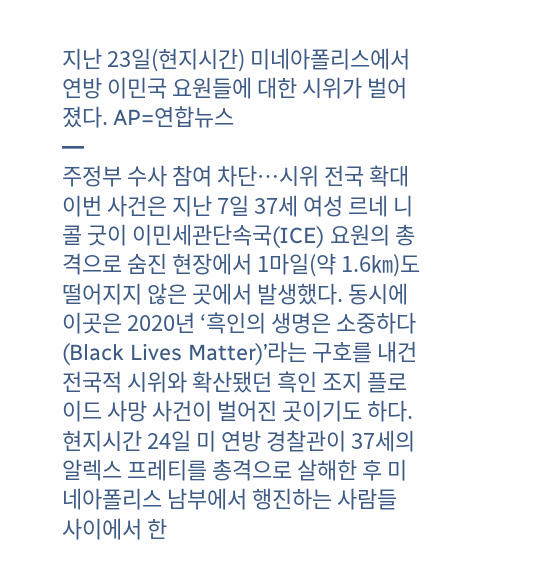지난 23일(현지시간) 미네아폴리스에서 연방 이민국 요원들에 대한 시위가 벌어졌다. AP=연합뉴스
━
주정부 수사 참여 차단…시위 전국 확대
이번 사건은 지난 7일 37세 여성 르네 니콜 굿이 이민세관단속국(ICE) 요원의 총격으로 숨진 현장에서 1마일(약 1.6㎞)도 떨어지지 않은 곳에서 발생했다. 동시에 이곳은 2020년 ‘흑인의 생명은 소중하다(Black Lives Matter)’라는 구호를 내건 전국적 시위와 확산됐던 흑인 조지 플로이드 사망 사건이 벌어진 곳이기도 하다.
현지시간 24일 미 연방 경찰관이 37세의 알렉스 프레티를 총격으로 살해한 후 미네아폴리스 남부에서 행진하는 사람들 사이에서 한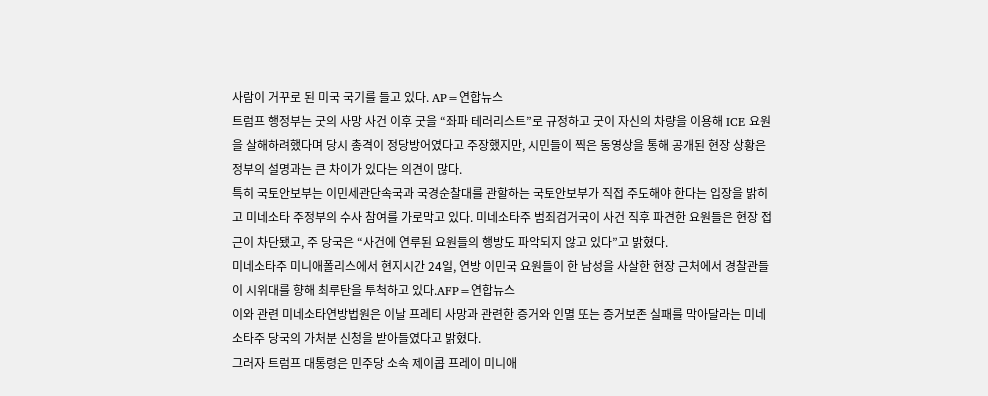사람이 거꾸로 된 미국 국기를 들고 있다. AP=연합뉴스
트럼프 행정부는 굿의 사망 사건 이후 굿을 “좌파 테러리스트”로 규정하고 굿이 자신의 차량을 이용해 ICE 요원을 살해하려했다며 당시 총격이 정당방어였다고 주장했지만, 시민들이 찍은 동영상을 통해 공개된 현장 상황은 정부의 설명과는 큰 차이가 있다는 의견이 많다.
특히 국토안보부는 이민세관단속국과 국경순찰대를 관할하는 국토안보부가 직접 주도해야 한다는 입장을 밝히고 미네소타 주정부의 수사 참여를 가로막고 있다. 미네소타주 범죄검거국이 사건 직후 파견한 요원들은 현장 접근이 차단됐고, 주 당국은 “사건에 연루된 요원들의 행방도 파악되지 않고 있다”고 밝혔다.
미네소타주 미니애폴리스에서 현지시간 24일, 연방 이민국 요원들이 한 남성을 사살한 현장 근처에서 경찰관들이 시위대를 향해 최루탄을 투척하고 있다.AFP=연합뉴스
이와 관련 미네소타연방법원은 이날 프레티 사망과 관련한 증거와 인멸 또는 증거보존 실패를 막아달라는 미네소타주 당국의 가처분 신청을 받아들였다고 밝혔다.
그러자 트럼프 대통령은 민주당 소속 제이콥 프레이 미니애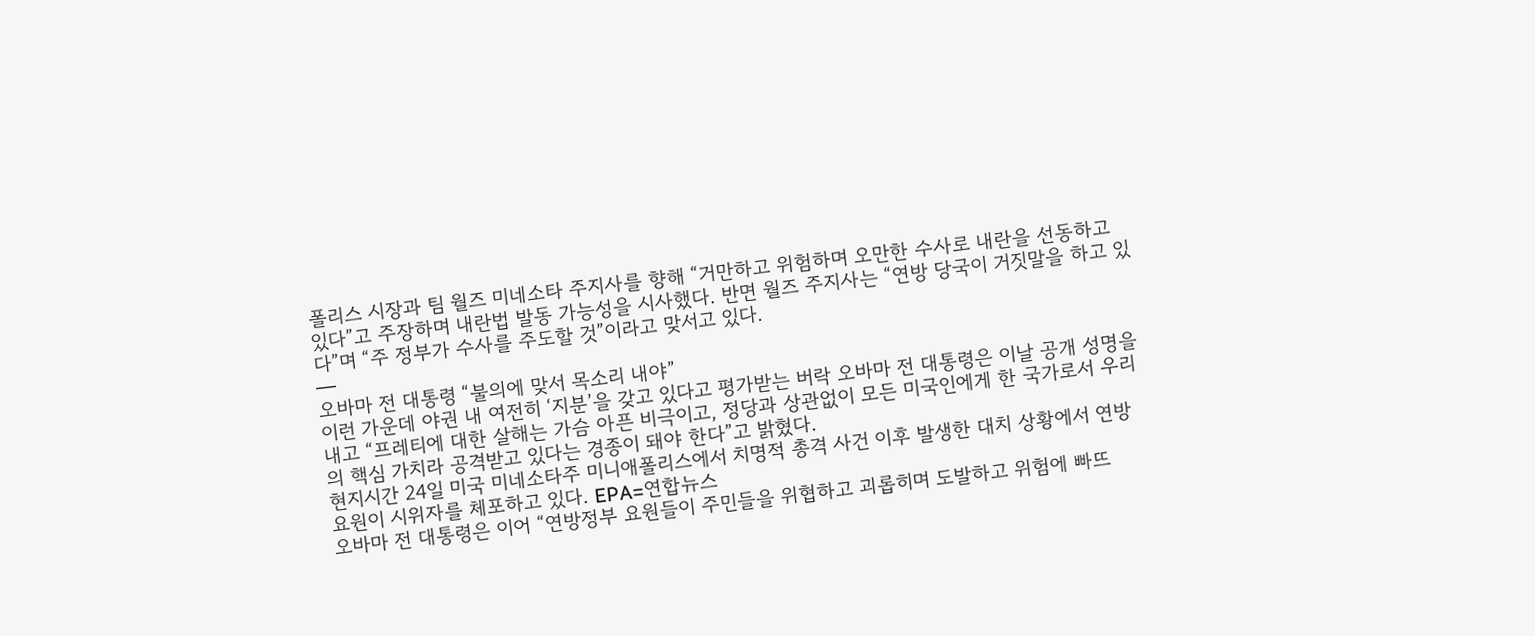폴리스 시장과 팀 월즈 미네소타 주지사를 향해 “거만하고 위험하며 오만한 수사로 내란을 선동하고 있다”고 주장하며 내란법 발동 가능성을 시사했다. 반면 월즈 주지사는 “연방 당국이 거짓말을 하고 있다”며 “주 정부가 수사를 주도할 것”이라고 맞서고 있다.
━
오바마 전 대통령 “불의에 맞서 목소리 내야”
이런 가운데 야권 내 여전히 ‘지분’을 갖고 있다고 평가받는 버락 오바마 전 대통령은 이날 공개 성명을 내고 “프레티에 대한 살해는 가슴 아픈 비극이고, 정당과 상관없이 모든 미국인에게 한 국가로서 우리의 핵심 가치라 공격받고 있다는 경종이 돼야 한다”고 밝혔다.
현지시간 24일 미국 미네소타주 미니애폴리스에서 치명적 총격 사건 이후 발생한 대치 상황에서 연방 요원이 시위자를 체포하고 있다. EPA=연합뉴스
오바마 전 대통령은 이어 “연방정부 요원들이 주민들을 위협하고 괴롭히며 도발하고 위험에 빠뜨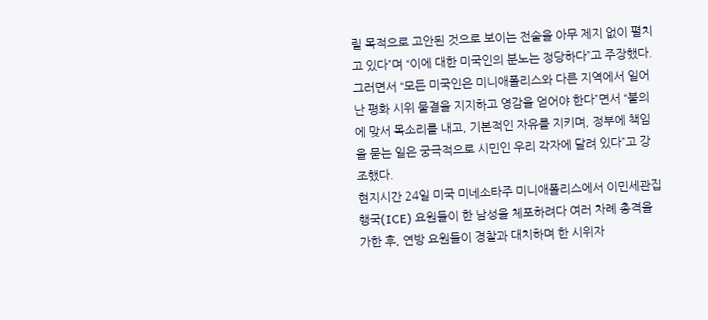릴 목적으로 고안된 것으로 보이는 전술을 아무 제지 없이 펼치고 있다”며 “이에 대한 미국인의 분노는 정당하다”고 주장했다.
그러면서 “모든 미국인은 미니애폴리스와 다른 지역에서 일어난 평화 시위 물결을 지지하고 영감을 얻어야 한다”면서 “불의에 맞서 목소리를 내고, 기본적인 자유를 지키며, 정부에 책임을 묻는 일은 궁극적으로 시민인 우리 각자에 달려 있다”고 강조했다.
현지시간 24일 미국 미네소타주 미니애폴리스에서 이민세관집행국(ICE) 요원들이 한 남성을 체포하려다 여러 차례 총격을 가한 후, 연방 요원들이 경찰과 대치하며 한 시위자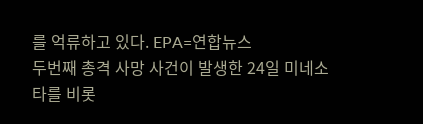를 억류하고 있다. EPA=연합뉴스
두번째 총격 사망 사건이 발생한 24일 미네소타를 비롯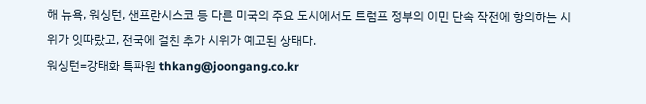해 뉴욕, 워싱턴, 샌프란시스코 등 다른 미국의 주요 도시에서도 트럼프 정부의 이민 단속 작전에 항의하는 시위가 잇따랐고, 전국에 걸친 추가 시위가 예고된 상태다.
워싱턴=강태화 특파원 thkang@joongang.co.kr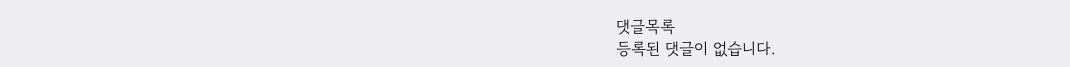댓글목록
등록된 댓글이 없습니다.